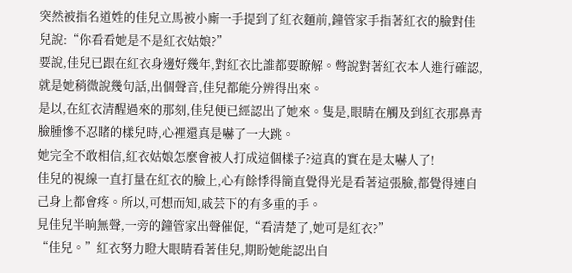突然被指名道姓的佳兒立馬被小廝一手提到了紅衣麵前,鐘管家手指著紅衣的臉對佳兒說:“你看看她是不是紅衣姑娘?”
要說,佳兒已跟在紅衣身邊好幾年,對紅衣比誰都要瞭解。彆說對著紅衣本人進行確認,就是她稍微說幾句話,出個聲音,佳兒都能分辨得出來。
是以,在紅衣清醒過來的那刻,佳兒便已經認出了她來。隻是,眼睛在觸及到紅衣那鼻青臉腫慘不忍睹的樣兒時,心裡還真是嚇了一大跳。
她完全不敢相信,紅衣姑娘怎麼會被人打成這個樣子?這真的實在是太嚇人了!
佳兒的視線一直打量在紅衣的臉上,心有餘悸得簡直覺得光是看著這張臉,都覺得連自己身上都會疼。所以,可想而知,戚芸下的有多重的手。
見佳兒半晌無聲,一旁的鐘管家出聲催促,“看清楚了,她可是紅衣?”
“佳兒。”紅衣努力瞪大眼睛看著佳兒,期盼她能認出自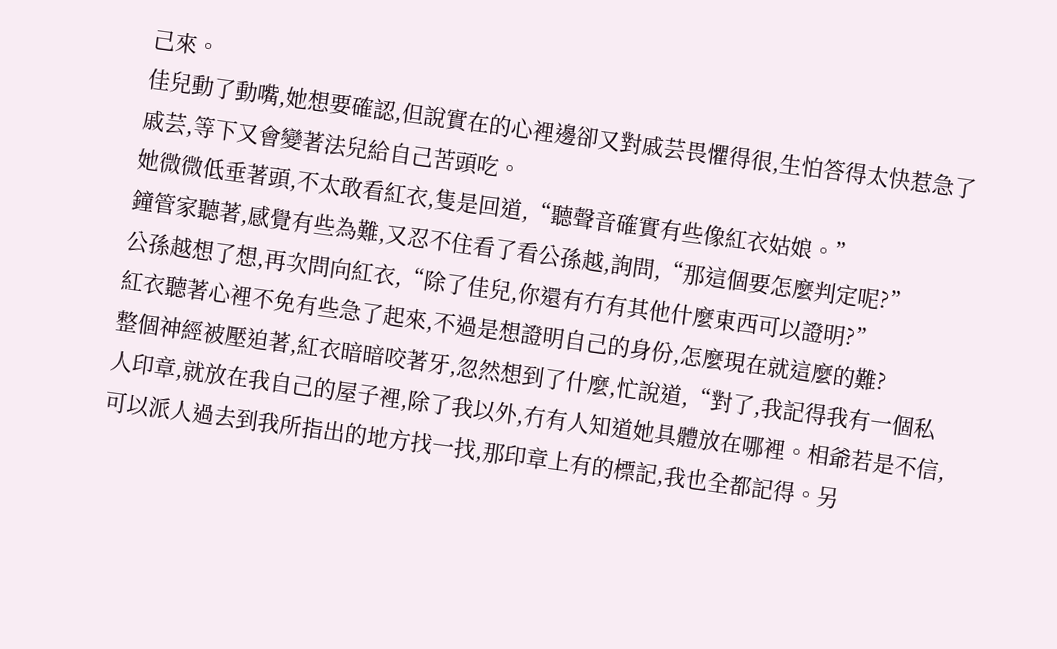己來。
佳兒動了動嘴,她想要確認,但說實在的心裡邊卻又對戚芸畏懼得很,生怕答得太快惹急了戚芸,等下又會變著法兒給自己苦頭吃。
她微微低垂著頭,不太敢看紅衣,隻是回道,“聽聲音確實有些像紅衣姑娘。”
鐘管家聽著,感覺有些為難,又忍不住看了看公孫越,詢問,“那這個要怎麼判定呢?”
公孫越想了想,再次問向紅衣,“除了佳兒,你還有冇有其他什麼東西可以證明?”
紅衣聽著心裡不免有些急了起來,不過是想證明自己的身份,怎麼現在就這麼的難?
整個神經被壓迫著,紅衣暗暗咬著牙,忽然想到了什麼,忙說道,“對了,我記得我有一個私人印章,就放在我自己的屋子裡,除了我以外,冇有人知道她具體放在哪裡。相爺若是不信,可以派人過去到我所指出的地方找一找,那印章上有的標記,我也全都記得。另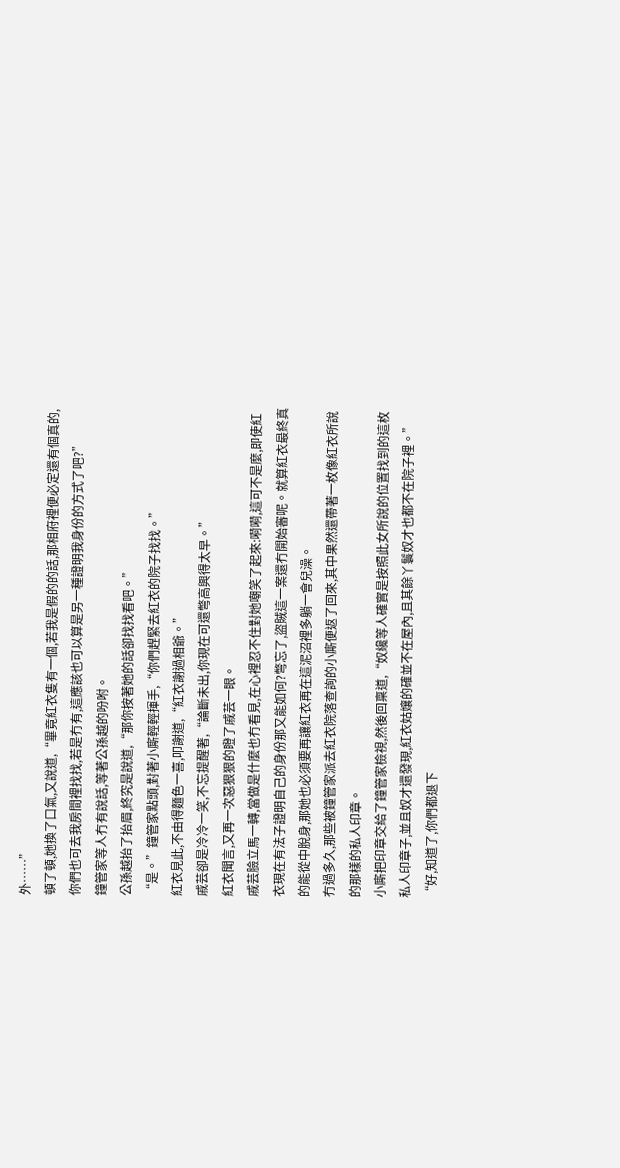外……”
頓了頓,她換了口氣,又說道,“畢竟紅衣隻有一個,若我是假的的話,那相府裡便必定還有個真的,你們也可去我房間裡找找,若是冇有,這應該也可以算是另一種證明我身份的方式了吧?”
鐘管家等人冇有說話,等著公孫越的吩咐。
公孫越抬了抬眉,終究是說道,“那你按著她的話卻找找看吧。”
“是。”鐘管家點頭,對著小廝輕輕揮手,“你們趕緊去紅衣的院子找找。”
紅衣見此,不由得麵色一喜,叩謝道,“紅衣謝過相爺。”
戚芸卻是冷冷一笑,不忘提醒著,“論斷未出,你現在可還彆高興得太早。”
紅衣聞言,又再一次惡狠狠的瞪了戚芸一眼。
戚芸臉立馬一轉,當做是什麼也冇看見,在心裡忍不住對她嘲笑了起來:嗬嗬,這可不是麼,即使紅衣現在有法子證明自己的身份那又能如何?彆忘了,盜賊這一案還冇開始審呢。就算紅衣最終真的能從中脫身,那她也必須要再讓紅衣再在這泥沼裡多躺一會兒澡。
冇過多久,那些被鐘管家派去紅衣院落查詢的小廝便返了回來,其中果然還帶著一枚像紅衣所說的那樣的私人印章。
小廝把印章交給了鐘管家檢視,然後回稟道,“奴纔等人確實是按照此女所說的位置找到的這枚私人印章子,並且奴才還發現,紅衣姑孃的確並不在屋內,且其餘丫鬟奴才也都不在院子裡。”
“好,知道了,你們都退下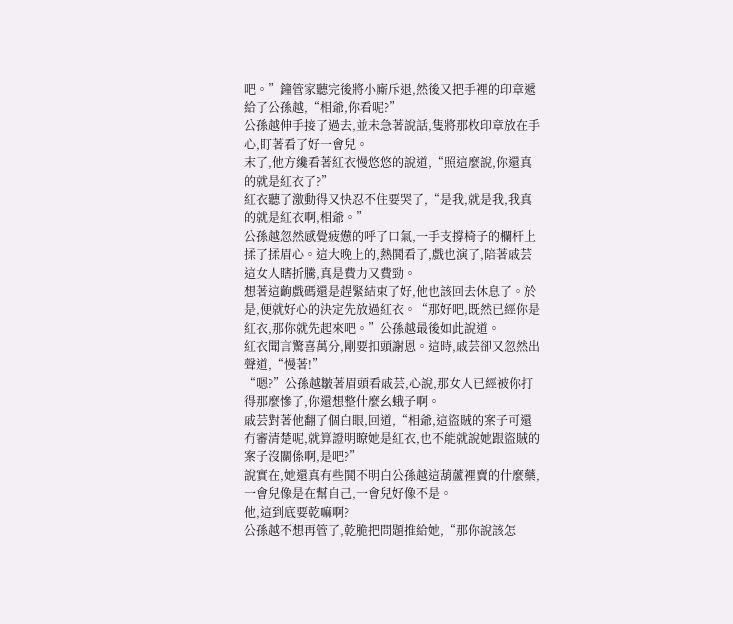吧。”鐘管家聽完後將小廝斥退,然後又把手裡的印章遞給了公孫越,“相爺,你看呢?”
公孫越伸手接了過去,並未急著說話,隻將那枚印章放在手心,盯著看了好一會兒。
末了,他方纔看著紅衣慢悠悠的說道,“照這麼說,你還真的就是紅衣了?”
紅衣聽了激動得又快忍不住要哭了,“是我,就是我,我真的就是紅衣啊,相爺。”
公孫越忽然感覺疲憊的呼了口氣,一手支撐椅子的欄杆上揉了揉眉心。這大晚上的,熱鬨看了,戲也演了,陪著戚芸這女人瞎折騰,真是費力又費勁。
想著這齣戲碼還是趕緊結束了好,他也該回去休息了。於是,便就好心的決定先放過紅衣。“那好吧,既然已經你是紅衣,那你就先起來吧。”公孫越最後如此說道。
紅衣聞言驚喜萬分,剛要扣頭謝恩。這時,戚芸卻又忽然出聲道,“慢著!”
“嗯?”公孫越皺著眉頭看戚芸,心說,那女人已經被你打得那麼慘了,你還想整什麼幺蛾子啊。
戚芸對著他翻了個白眼,回道,“相爺,這盜賊的案子可還冇審清楚呢,就算證明瞭她是紅衣,也不能就說她跟盜賊的案子沒關係啊,是吧?”
說實在,她還真有些鬨不明白公孫越這葫蘆裡賣的什麼藥,一會兒像是在幫自己,一會兒好像不是。
他,這到底要乾嘛啊?
公孫越不想再管了,乾脆把問題推給她,“那你說該怎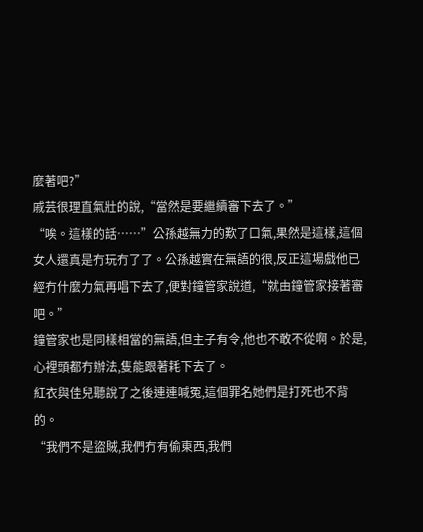麼著吧?”
戚芸很理直氣壯的說,“當然是要繼續審下去了。”
“唉。這樣的話……”公孫越無力的歎了口氣,果然是這樣,這個女人還真是冇玩冇了了。公孫越實在無語的很,反正這場戲他已經冇什麼力氣再唱下去了,便對鐘管家說道,“就由鐘管家接著審吧。”
鐘管家也是同樣相當的無語,但主子有令,他也不敢不從啊。於是,心裡頭都冇辦法,隻能跟著耗下去了。
紅衣與佳兒聽說了之後連連喊冤,這個罪名她們是打死也不背的。
“我們不是盜賊,我們冇有偷東西,我們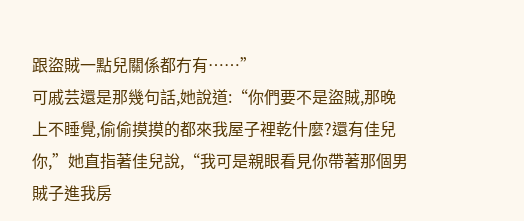跟盜賊一點兒關係都冇有……”
可戚芸還是那幾句話,她說道:“你們要不是盜賊,那晚上不睡覺,偷偷摸摸的都來我屋子裡乾什麼?還有佳兒你,”她直指著佳兒說,“我可是親眼看見你帶著那個男賊子進我房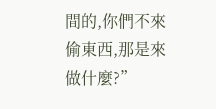間的,你們不來偷東西,那是來做什麼?”